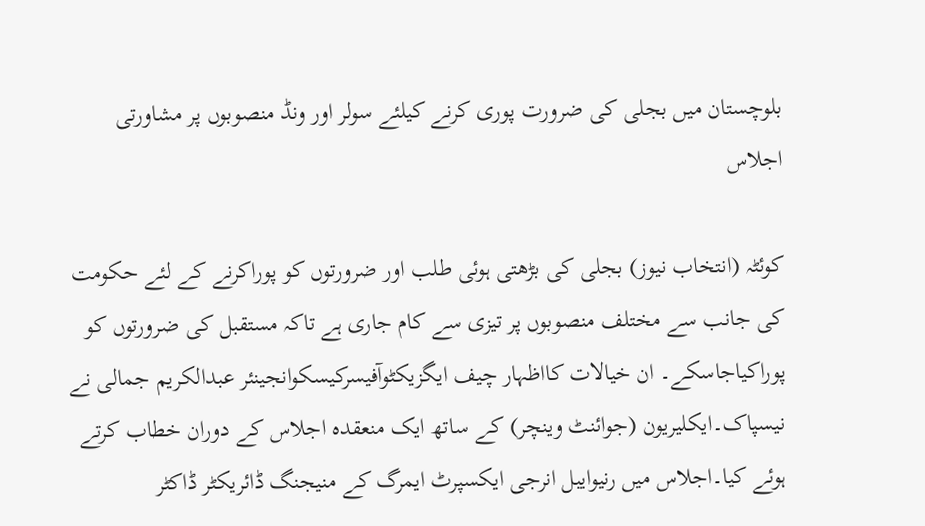بلوچستان میں بجلی کی ضرورت پوری کرنے کیلئے سولر اور ونڈ منصوبوں پر مشاورتی اجلاس

کوئٹہ (انتخاب نیوز) بجلی کی بڑھتی ہوئی طلب اور ضرورتوں کو پوراکرنے کے لئے حکومت کی جانب سے مختلف منصوبوں پر تیزی سے کام جاری ہے تاکہ مستقبل کی ضرورتوں کو پوراکیاجاسکے۔ ان خیالات کااظہار چیف ایگزیکٹوآفیسرکیسکوانجینئر عبدالکریم جمالی نے نیسپاک۔ایکلیریون (جوائنٹ وینچر) کے ساتھ ایک منعقدہ اجلاس کے دوران خطاب کرتے ہوئے کیا۔اجلاس میں رنیوایبل انرجی ایکسپرٹ ایمرگ کے منیجنگ ڈائریکٹر ڈاکٹر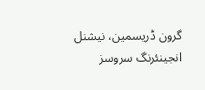گرون ڈریسمین، نیشنل انجینئرنگ سروسز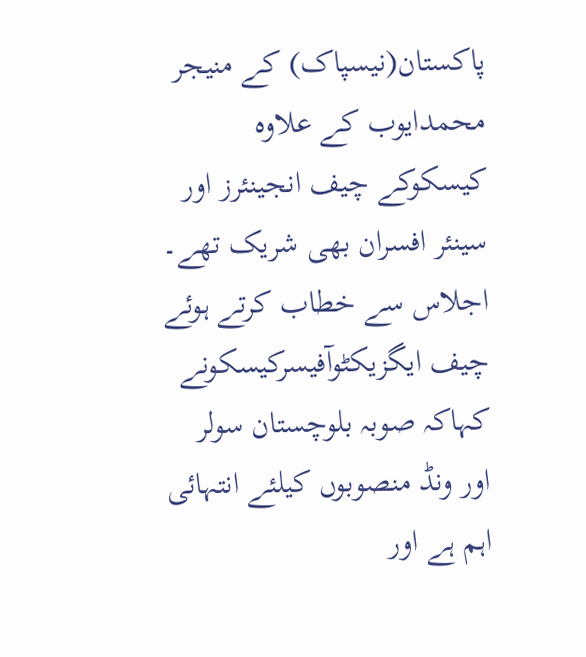پاکستان(نیسپاک) کے منیجر محمدایوب کے علاوہ کیسکوکے چیف انجینئرز اور سینئر افسران بھی شریک تھے۔ اجلاس سے خطاب کرتے ہوئے چیف ایگزیکٹوآفیسرکیسکونے کہاکہ صوبہ بلوچستان سولر اور ونڈ منصوبوں کیلئے انتہائی اہم ہے اور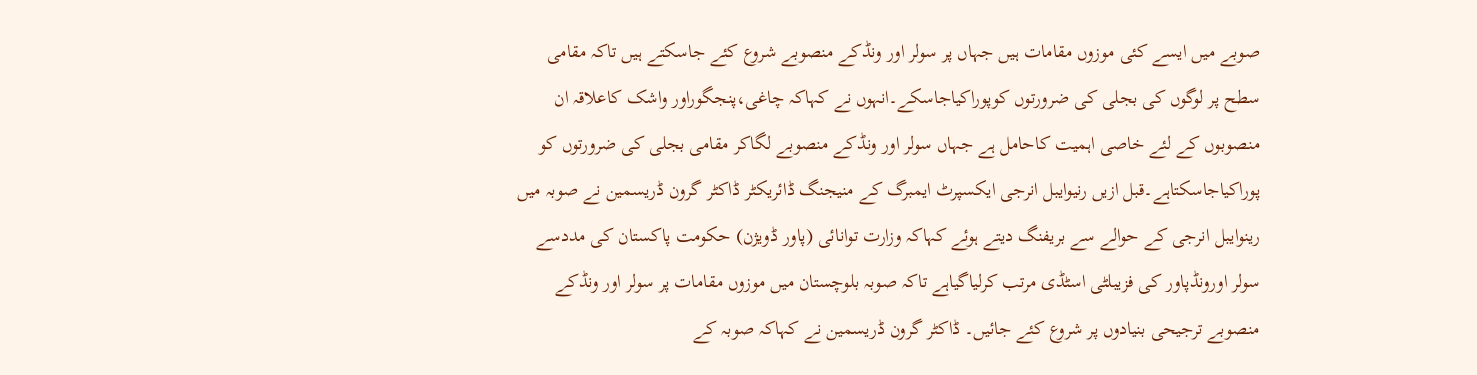صوبے میں ایسے کئی موزوں مقامات ہیں جہاں پر سولر اور ونڈکے منصوبے شروع کئے جاسکتے ہیں تاکہ مقامی سطح پر لوگوں کی بجلی کی ضرورتوں کوپوراکیاجاسکے۔انہوں نے کہاکہ چاغی،پنجگوراور واشک کاعلاقہ ان منصوبوں کے لئے خاصی اہمیت کاحامل ہے جہاں سولر اور ونڈکے منصوبے لگاکر مقامی بجلی کی ضرورتوں کو پوراکیاجاسکتاہے۔قبل ازیں رنیوایبل انرجی ایکسپرٹ ایمبرگ کے منیجنگ ڈائریکٹر ڈاکٹر گرون ڈریسمین نے صوبہ میں رینوایبل انرجی کے حوالے سے بریفنگ دیتے ہوئے کہاکہ وزارت توانائی (پاور ڈویژن) حکومت پاکستان کی مددسے سولر اورونڈپاور کی فزیبلٹی اسٹڈی مرتب کرلیاگیاہے تاکہ صوبہ بلوچستان میں موزوں مقامات پر سولر اور ونڈکے منصوبے ترجیحی بنیادوں پر شروع کئے جائیں۔ ڈاکٹر گرون ڈریسمین نے کہاکہ صوبہ کے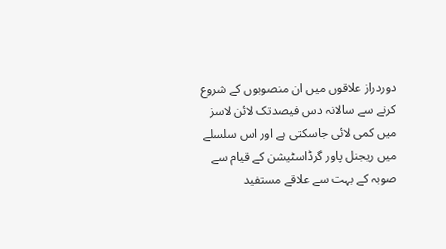دوردراز علاقوں میں ان منصوبوں کے شروع کرنے سے سالانہ دس فیصدتک لائن لاسز میں کمی لائی جاسکتی ہے اور اس سلسلے میں ریجنل پاور گرڈاسٹیشن کے قیام سے صوبہ کے بہت سے علاقے مستفید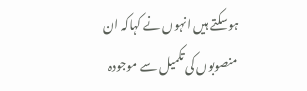ہوسکتے ہیں انہوں نے کہاکہ ان منصوبوں کی تکمیل سے موجودہ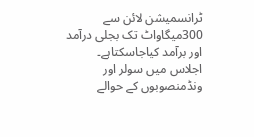ٹرانسمیشن لائن سے 300میگاواٹ تک بجلی درآمد اور برآمد کیاجاسکتاہے۔ اجلاس میں سولر اور ونڈمنصوبوں کے حوالے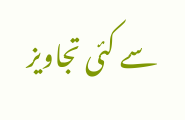سے کئی تجاویز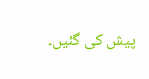پیش کی گئیں۔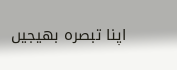اپنا تبصرہ بھیجیں